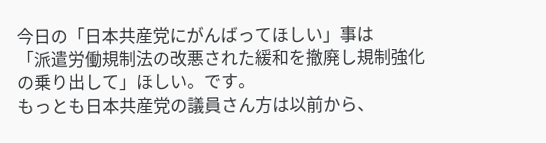今日の「日本共産党にがんばってほしい」事は
「派遣労働規制法の改悪された緩和を撤廃し規制強化
の乗り出して」ほしい。です。
もっとも日本共産党の議員さん方は以前から、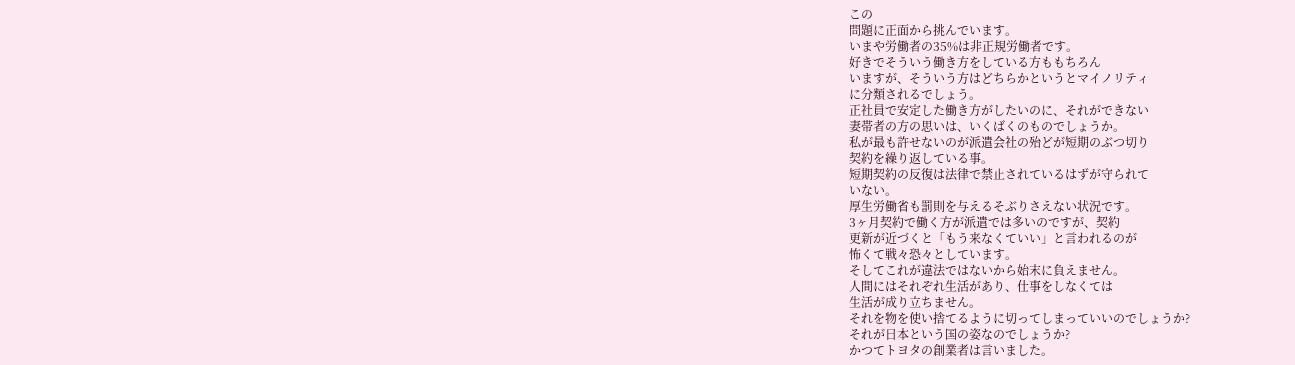この
問題に正面から挑んでいます。
いまや労働者の35%は非正規労働者です。
好きでそういう働き方をしている方ももちろん
いますが、そういう方はどちらかというとマイノリティ
に分類されるでしょう。
正社員で安定した働き方がしたいのに、それができない
妻帯者の方の思いは、いくばくのものでしょうか。
私が最も許せないのが派遣会社の殆どが短期のぶつ切り
契約を繰り返している事。
短期契約の反復は法律で禁止されているはずが守られて
いない。
厚生労働省も罰則を与えるそぶりさえない状況です。
3ヶ月契約で働く方が派遣では多いのですが、契約
更新が近づくと「もう来なくていい」と言われるのが
怖くて戦々恐々としています。
そしてこれが違法ではないから始末に負えません。
人間にはそれぞれ生活があり、仕事をしなくては
生活が成り立ちません。
それを物を使い捨てるように切ってしまっていいのでしょうか?
それが日本という国の姿なのでしょうか?
かつてトヨタの創業者は言いました。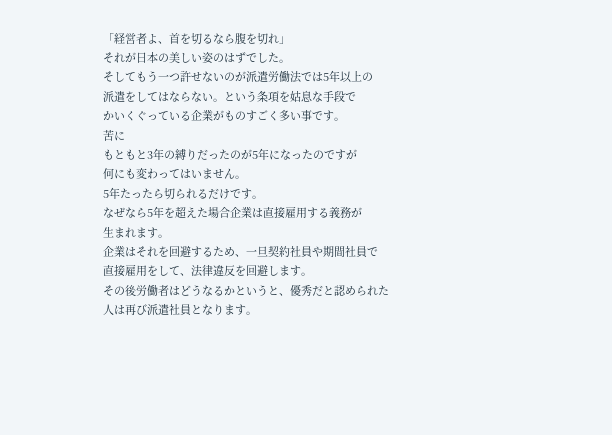「経営者よ、首を切るなら腹を切れ」
それが日本の美しい姿のはずでした。
そしてもう一つ許せないのが派遣労働法では5年以上の
派遣をしてはならない。という条項を姑息な手段で
かいくぐっている企業がものすごく多い事です。
苦に
もともと3年の縛りだったのが5年になったのですが
何にも変わってはいません。
5年たったら切られるだけです。
なぜなら5年を超えた場合企業は直接雇用する義務が
生まれます。
企業はそれを回避するため、一旦契約社員や期間社員で
直接雇用をして、法律違反を回避します。
その後労働者はどうなるかというと、優秀だと認められた
人は再び派遣社員となります。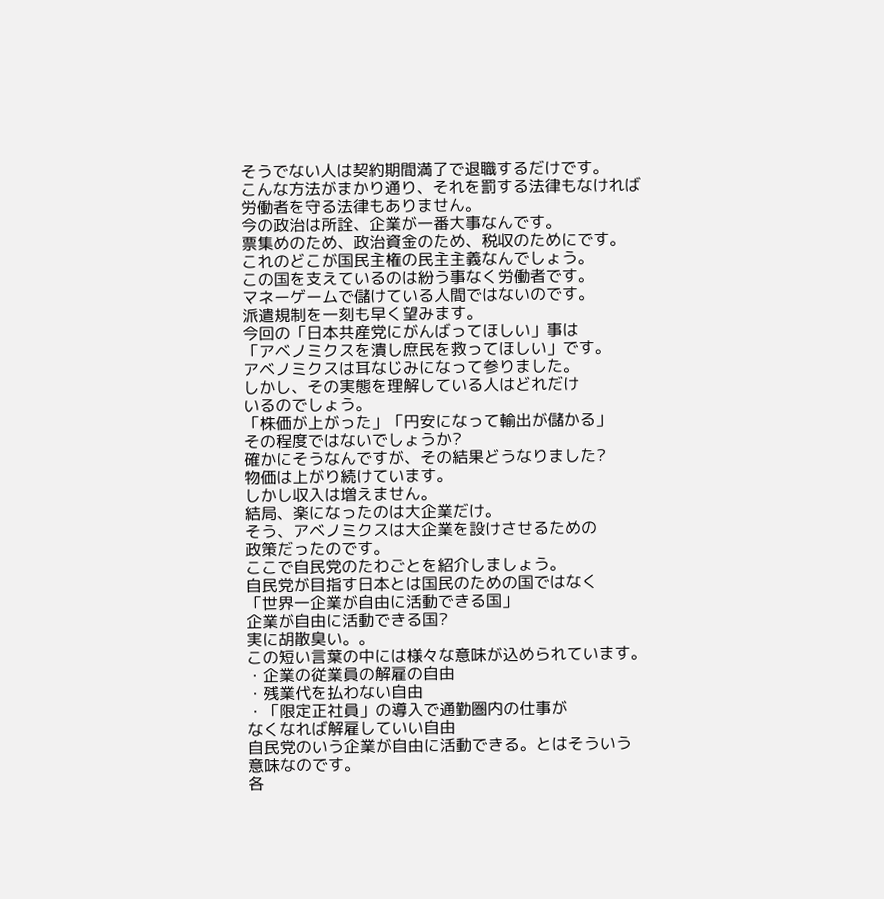そうでない人は契約期間満了で退職するだけです。
こんな方法がまかり通り、それを罰する法律もなければ
労働者を守る法律もありません。
今の政治は所詮、企業が一番大事なんです。
票集めのため、政治資金のため、税収のためにです。
これのどこが国民主権の民主主義なんでしょう。
この国を支えているのは紛う事なく労働者です。
マネーゲームで儲けている人間ではないのです。
派遣規制を一刻も早く望みます。
今回の「日本共産党にがんばってほしい」事は
「アベノミクスを潰し庶民を救ってほしい」です。
アベノミクスは耳なじみになって参りました。
しかし、その実態を理解している人はどれだけ
いるのでしょう。
「株価が上がった」「円安になって輸出が儲かる」
その程度ではないでしょうか?
確かにそうなんですが、その結果どうなりました?
物価は上がり続けています。
しかし収入は増えません。
結局、楽になったのは大企業だけ。
そう、アベノミクスは大企業を設けさせるための
政策だったのです。
ここで自民党のたわごとを紹介しましょう。
自民党が目指す日本とは国民のための国ではなく
「世界一企業が自由に活動できる国」
企業が自由に活動できる国?
実に胡散臭い。。
この短い言葉の中には様々な意味が込められています。
・企業の従業員の解雇の自由
・残業代を払わない自由
・「限定正社員」の導入で通勤圏内の仕事が
なくなれば解雇していい自由
自民党のいう企業が自由に活動できる。とはそういう
意味なのです。
各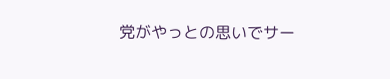党がやっとの思いでサー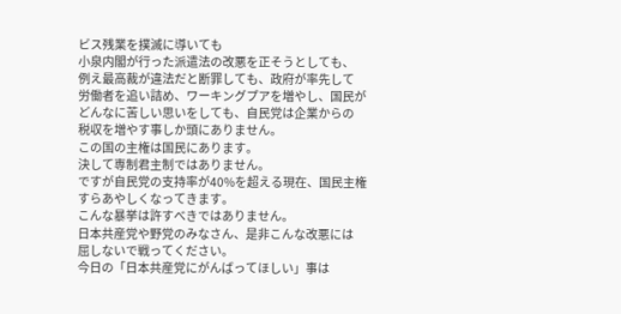ビス残業を撲滅に導いても
小泉内閣が行った派遣法の改悪を正そうとしても、
例え最高裁が違法だと断罪しても、政府が率先して
労働者を追い詰め、ワーキングプアを増やし、国民が
どんなに苦しい思いをしても、自民党は企業からの
税収を増やす事しか頭にありません。
この国の主権は国民にあります。
決して専制君主制ではありません。
ですが自民党の支持率が40%を超える現在、国民主権
すらあやしくなってきます。
こんな暴挙は許すべきではありません。
日本共産党や野党のみなさん、是非こんな改悪には
屈しないで戦ってください。
今日の「日本共産党にがんばってほしい」事は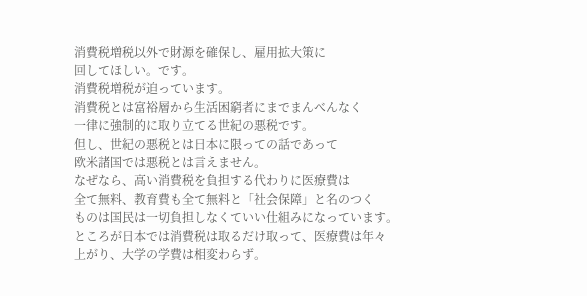消費税増税以外で財源を確保し、雇用拡大策に
回してほしい。です。
消費税増税が迫っています。
消費税とは富裕層から生活困窮者にまでまんべんなく
一律に強制的に取り立てる世紀の悪税です。
但し、世紀の悪税とは日本に限っての話であって
欧米諸国では悪税とは言えません。
なぜなら、高い消費税を負担する代わりに医療費は
全て無料、教育費も全て無料と「社会保障」と名のつく
ものは国民は一切負担しなくていい仕組みになっています。
ところが日本では消費税は取るだけ取って、医療費は年々
上がり、大学の学費は相変わらず。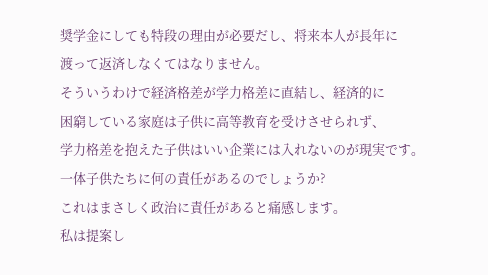奨学金にしても特段の理由が必要だし、将来本人が長年に
渡って返済しなくてはなりません。
そういうわけで経済格差が学力格差に直結し、経済的に
困窮している家庭は子供に高等教育を受けさせられず、
学力格差を抱えた子供はいい企業には入れないのが現実です。
一体子供たちに何の責任があるのでしょうか?
これはまさしく政治に責任があると痛感します。
私は提案し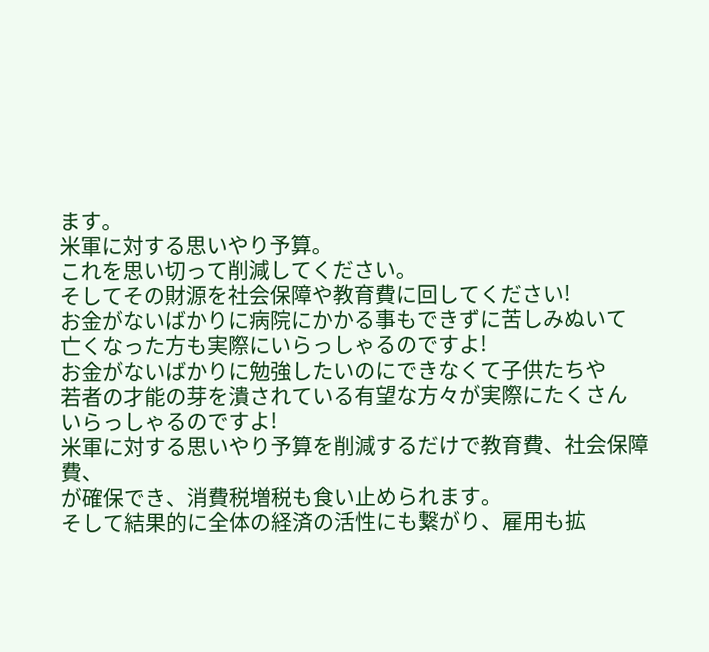ます。
米軍に対する思いやり予算。
これを思い切って削減してください。
そしてその財源を社会保障や教育費に回してください!
お金がないばかりに病院にかかる事もできずに苦しみぬいて
亡くなった方も実際にいらっしゃるのですよ!
お金がないばかりに勉強したいのにできなくて子供たちや
若者の才能の芽を潰されている有望な方々が実際にたくさん
いらっしゃるのですよ!
米軍に対する思いやり予算を削減するだけで教育費、社会保障費、
が確保でき、消費税増税も食い止められます。
そして結果的に全体の経済の活性にも繋がり、雇用も拡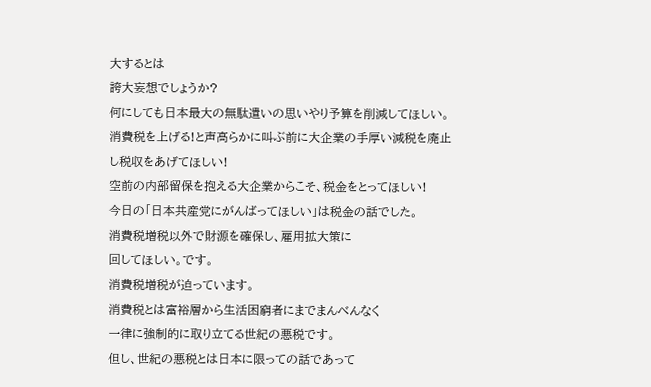大するとは
誇大妄想でしょうか?
何にしても日本最大の無駄遣いの思いやり予算を削減してほしい。
消費税を上げる!と声高らかに叫ぶ前に大企業の手厚い減税を廃止
し税収をあげてほしい!
空前の内部留保を抱える大企業からこそ、税金をとってほしい!
今日の「日本共産党にがんばってほしい」は税金の話でした。
消費税増税以外で財源を確保し、雇用拡大策に
回してほしい。です。
消費税増税が迫っています。
消費税とは富裕層から生活困窮者にまでまんべんなく
一律に強制的に取り立てる世紀の悪税です。
但し、世紀の悪税とは日本に限っての話であって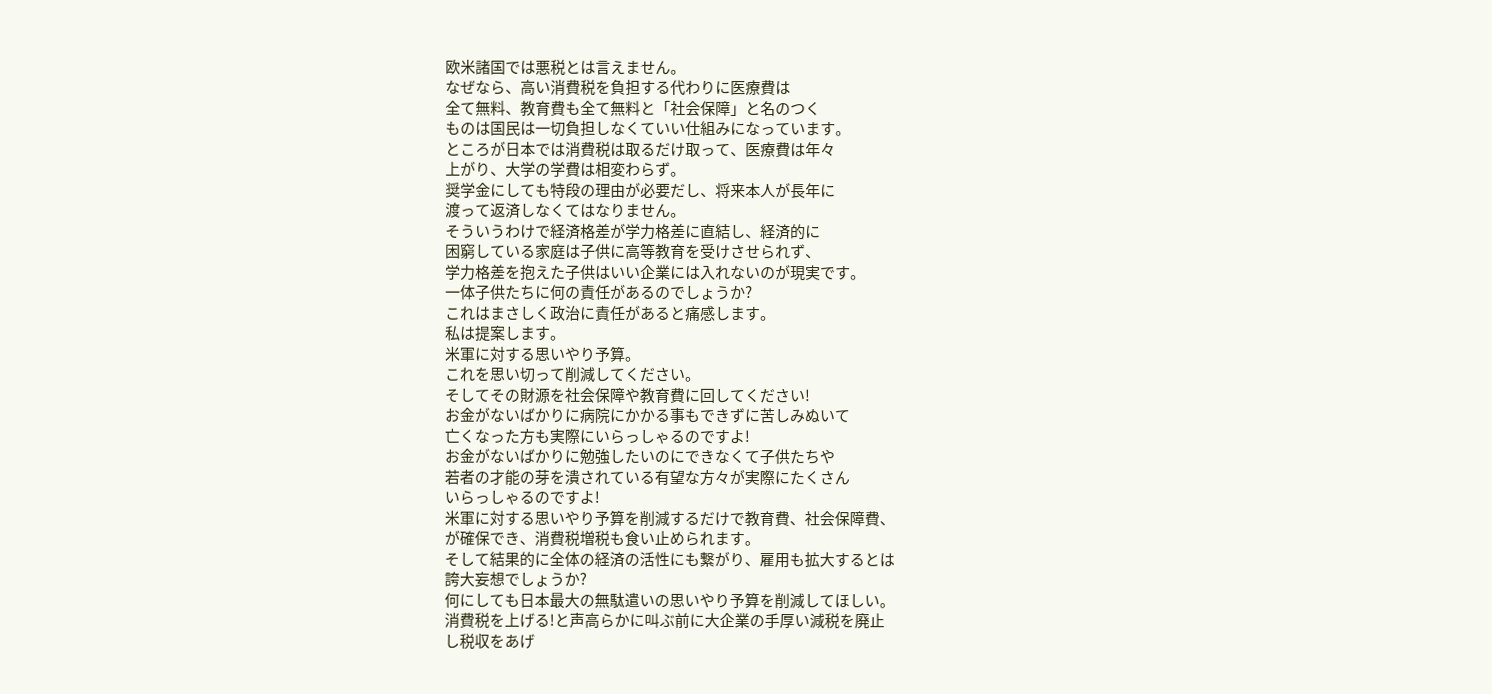欧米諸国では悪税とは言えません。
なぜなら、高い消費税を負担する代わりに医療費は
全て無料、教育費も全て無料と「社会保障」と名のつく
ものは国民は一切負担しなくていい仕組みになっています。
ところが日本では消費税は取るだけ取って、医療費は年々
上がり、大学の学費は相変わらず。
奨学金にしても特段の理由が必要だし、将来本人が長年に
渡って返済しなくてはなりません。
そういうわけで経済格差が学力格差に直結し、経済的に
困窮している家庭は子供に高等教育を受けさせられず、
学力格差を抱えた子供はいい企業には入れないのが現実です。
一体子供たちに何の責任があるのでしょうか?
これはまさしく政治に責任があると痛感します。
私は提案します。
米軍に対する思いやり予算。
これを思い切って削減してください。
そしてその財源を社会保障や教育費に回してください!
お金がないばかりに病院にかかる事もできずに苦しみぬいて
亡くなった方も実際にいらっしゃるのですよ!
お金がないばかりに勉強したいのにできなくて子供たちや
若者の才能の芽を潰されている有望な方々が実際にたくさん
いらっしゃるのですよ!
米軍に対する思いやり予算を削減するだけで教育費、社会保障費、
が確保でき、消費税増税も食い止められます。
そして結果的に全体の経済の活性にも繋がり、雇用も拡大するとは
誇大妄想でしょうか?
何にしても日本最大の無駄遣いの思いやり予算を削減してほしい。
消費税を上げる!と声高らかに叫ぶ前に大企業の手厚い減税を廃止
し税収をあげ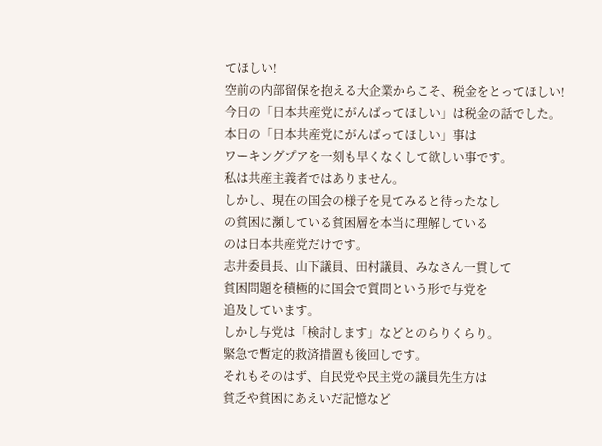てほしい!
空前の内部留保を抱える大企業からこそ、税金をとってほしい!
今日の「日本共産党にがんばってほしい」は税金の話でした。
本日の「日本共産党にがんばってほしい」事は
ワーキングプアを一刻も早くなくして欲しい事です。
私は共産主義者ではありません。
しかし、現在の国会の様子を見てみると待ったなし
の貧困に瀕している貧困層を本当に理解している
のは日本共産党だけです。
志井委員長、山下議員、田村議員、みなさん一貫して
貧困問題を積極的に国会で質問という形で与党を
追及しています。
しかし与党は「検討します」などとのらりくらり。
緊急で暫定的救済措置も後回しです。
それもそのはず、自民党や民主党の議員先生方は
貧乏や貧困にあえいだ記憶など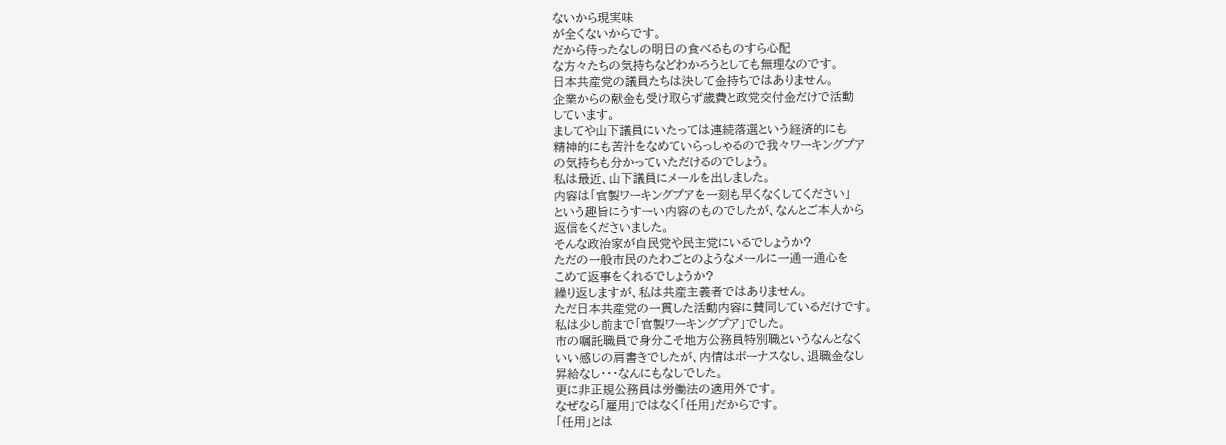ないから現実味
が全くないからです。
だから待ったなしの明日の食べるものすら心配
な方々たちの気持ちなどわかろうとしても無理なのです。
日本共産党の議員たちは決して金持ちではありません。
企業からの献金も受け取らず歳費と政党交付金だけで活動
しています。
ましてや山下議員にいたっては連続落選という経済的にも
精神的にも苦汁をなめていらっしゃるので我々ワーキングプア
の気持ちも分かっていただけるのでしょう。
私は最近、山下議員にメールを出しました。
内容は「官製ワーキングプアを一刻も早くなくしてください」
という趣旨にうすーい内容のものでしたが、なんとご本人から
返信をくださいました。
そんな政治家が自民党や民主党にいるでしょうか?
ただの一般市民のたわごとのようなメールに一通一通心を
こめて返事をくれるでしょうか?
繰り返しますが、私は共産主義者ではありません。
ただ日本共産党の一貫した活動内容に賛同しているだけです。
私は少し前まで「官製ワーキングプア」でした。
市の嘱託職員で身分こそ地方公務員特別職というなんとなく
いい感じの肩書きでしたが、内情はボーナスなし、退職金なし
昇給なし・・・なんにもなしでした。
更に非正規公務員は労働法の適用外です。
なぜなら「雇用」ではなく「任用」だからです。
「任用」とは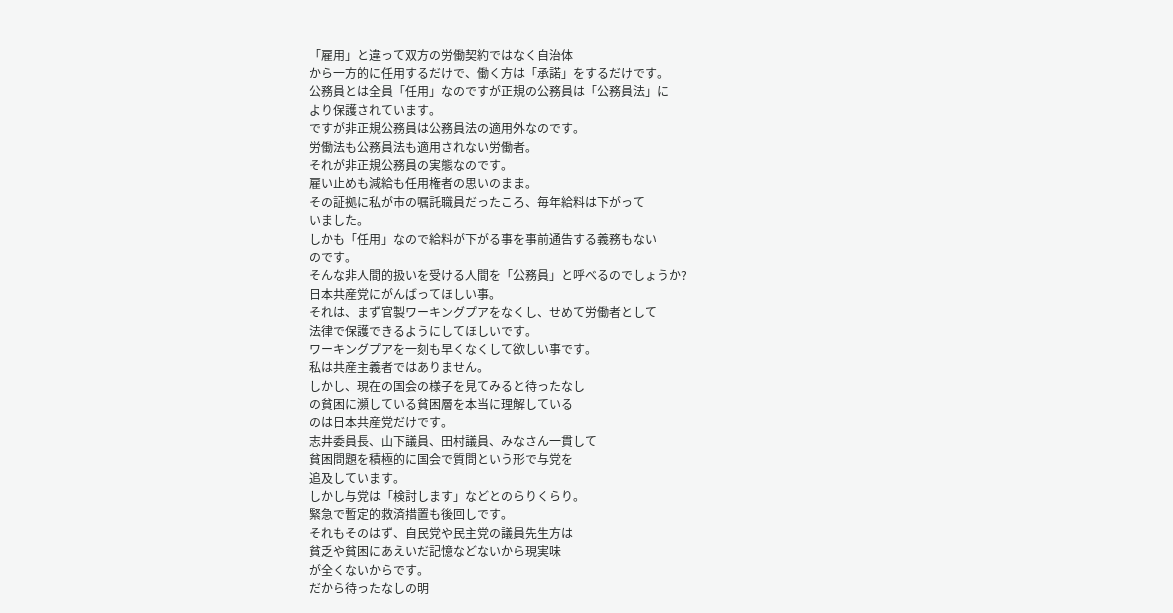「雇用」と違って双方の労働契約ではなく自治体
から一方的に任用するだけで、働く方は「承諾」をするだけです。
公務員とは全員「任用」なのですが正規の公務員は「公務員法」に
より保護されています。
ですが非正規公務員は公務員法の適用外なのです。
労働法も公務員法も適用されない労働者。
それが非正規公務員の実態なのです。
雇い止めも減給も任用権者の思いのまま。
その証拠に私が市の嘱託職員だったころ、毎年給料は下がって
いました。
しかも「任用」なので給料が下がる事を事前通告する義務もない
のです。
そんな非人間的扱いを受ける人間を「公務員」と呼べるのでしょうか?
日本共産党にがんばってほしい事。
それは、まず官製ワーキングプアをなくし、せめて労働者として
法律で保護できるようにしてほしいです。
ワーキングプアを一刻も早くなくして欲しい事です。
私は共産主義者ではありません。
しかし、現在の国会の様子を見てみると待ったなし
の貧困に瀕している貧困層を本当に理解している
のは日本共産党だけです。
志井委員長、山下議員、田村議員、みなさん一貫して
貧困問題を積極的に国会で質問という形で与党を
追及しています。
しかし与党は「検討します」などとのらりくらり。
緊急で暫定的救済措置も後回しです。
それもそのはず、自民党や民主党の議員先生方は
貧乏や貧困にあえいだ記憶などないから現実味
が全くないからです。
だから待ったなしの明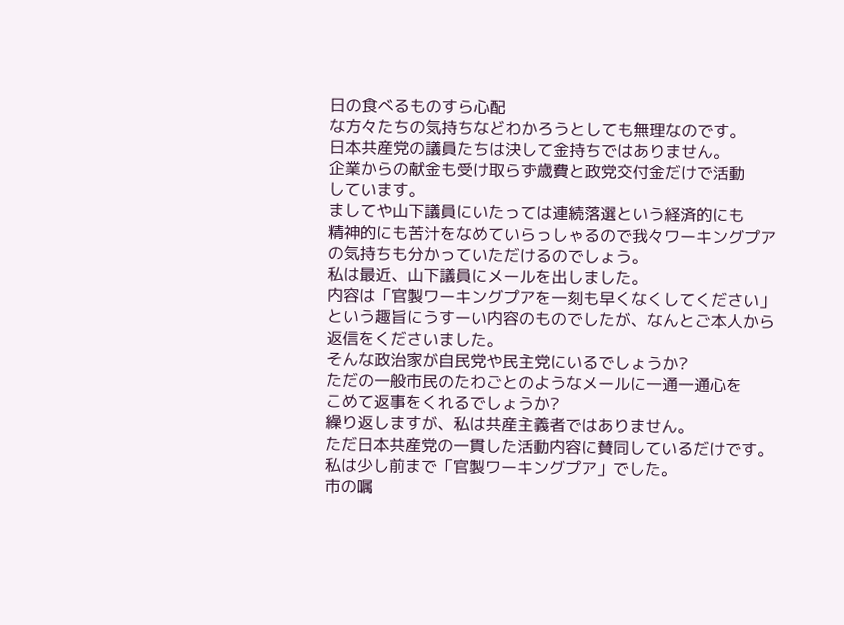日の食べるものすら心配
な方々たちの気持ちなどわかろうとしても無理なのです。
日本共産党の議員たちは決して金持ちではありません。
企業からの献金も受け取らず歳費と政党交付金だけで活動
しています。
ましてや山下議員にいたっては連続落選という経済的にも
精神的にも苦汁をなめていらっしゃるので我々ワーキングプア
の気持ちも分かっていただけるのでしょう。
私は最近、山下議員にメールを出しました。
内容は「官製ワーキングプアを一刻も早くなくしてください」
という趣旨にうすーい内容のものでしたが、なんとご本人から
返信をくださいました。
そんな政治家が自民党や民主党にいるでしょうか?
ただの一般市民のたわごとのようなメールに一通一通心を
こめて返事をくれるでしょうか?
繰り返しますが、私は共産主義者ではありません。
ただ日本共産党の一貫した活動内容に賛同しているだけです。
私は少し前まで「官製ワーキングプア」でした。
市の嘱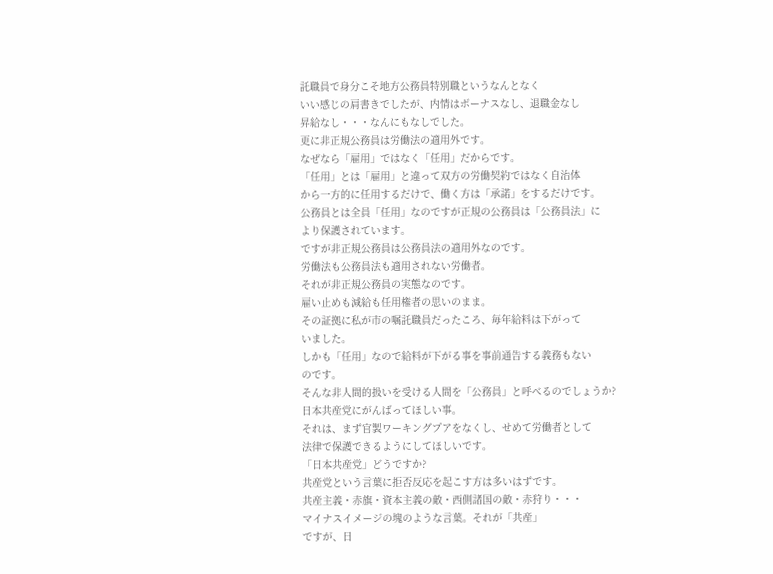託職員で身分こそ地方公務員特別職というなんとなく
いい感じの肩書きでしたが、内情はボーナスなし、退職金なし
昇給なし・・・なんにもなしでした。
更に非正規公務員は労働法の適用外です。
なぜなら「雇用」ではなく「任用」だからです。
「任用」とは「雇用」と違って双方の労働契約ではなく自治体
から一方的に任用するだけで、働く方は「承諾」をするだけです。
公務員とは全員「任用」なのですが正規の公務員は「公務員法」に
より保護されています。
ですが非正規公務員は公務員法の適用外なのです。
労働法も公務員法も適用されない労働者。
それが非正規公務員の実態なのです。
雇い止めも減給も任用権者の思いのまま。
その証拠に私が市の嘱託職員だったころ、毎年給料は下がって
いました。
しかも「任用」なので給料が下がる事を事前通告する義務もない
のです。
そんな非人間的扱いを受ける人間を「公務員」と呼べるのでしょうか?
日本共産党にがんばってほしい事。
それは、まず官製ワーキングプアをなくし、せめて労働者として
法律で保護できるようにしてほしいです。
「日本共産党」どうですか?
共産党という言葉に拒否反応を起こす方は多いはずです。
共産主義・赤旗・資本主義の敵・西側諸国の敵・赤狩り・・・
マイナスイメージの塊のような言葉。それが「共産」
ですが、日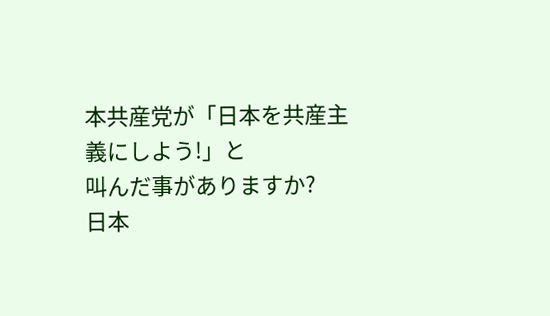本共産党が「日本を共産主義にしよう!」と
叫んだ事がありますか?
日本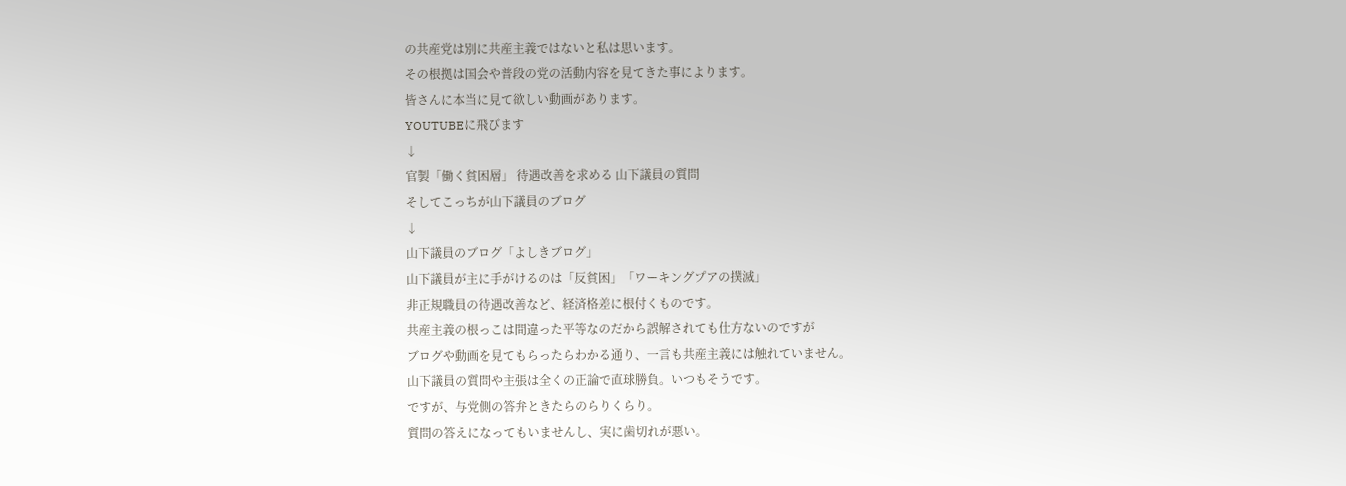の共産党は別に共産主義ではないと私は思います。
その根拠は国会や普段の党の活動内容を見てきた事によります。
皆さんに本当に見て欲しい動画があります。
YOUTUBEに飛びます
↓
官製「働く貧困層」 待遇改善を求める 山下議員の質問
そしてこっちが山下議員のブログ
↓
山下議員のブログ「よしきブログ」
山下議員が主に手がけるのは「反貧困」「ワーキングプアの撲滅」
非正規職員の待遇改善など、経済格差に根付くものです。
共産主義の根っこは間違った平等なのだから誤解されても仕方ないのですが
ブログや動画を見てもらったらわかる通り、一言も共産主義には触れていません。
山下議員の質問や主張は全くの正論で直球勝負。いつもそうです。
ですが、与党側の答弁ときたらのらりくらり。
質問の答えになってもいませんし、実に歯切れが悪い。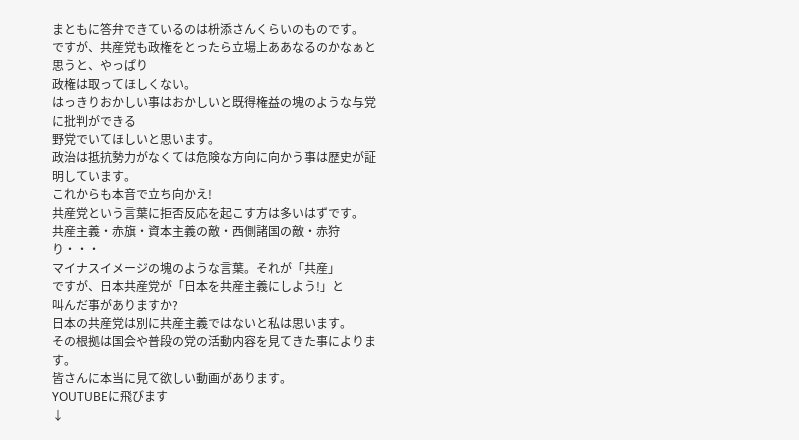まともに答弁できているのは枡添さんくらいのものです。
ですが、共産党も政権をとったら立場上ああなるのかなぁと思うと、やっぱり
政権は取ってほしくない。
はっきりおかしい事はおかしいと既得権益の塊のような与党に批判ができる
野党でいてほしいと思います。
政治は抵抗勢力がなくては危険な方向に向かう事は歴史が証明しています。
これからも本音で立ち向かえ!
共産党という言葉に拒否反応を起こす方は多いはずです。
共産主義・赤旗・資本主義の敵・西側諸国の敵・赤狩り・・・
マイナスイメージの塊のような言葉。それが「共産」
ですが、日本共産党が「日本を共産主義にしよう!」と
叫んだ事がありますか?
日本の共産党は別に共産主義ではないと私は思います。
その根拠は国会や普段の党の活動内容を見てきた事によります。
皆さんに本当に見て欲しい動画があります。
YOUTUBEに飛びます
↓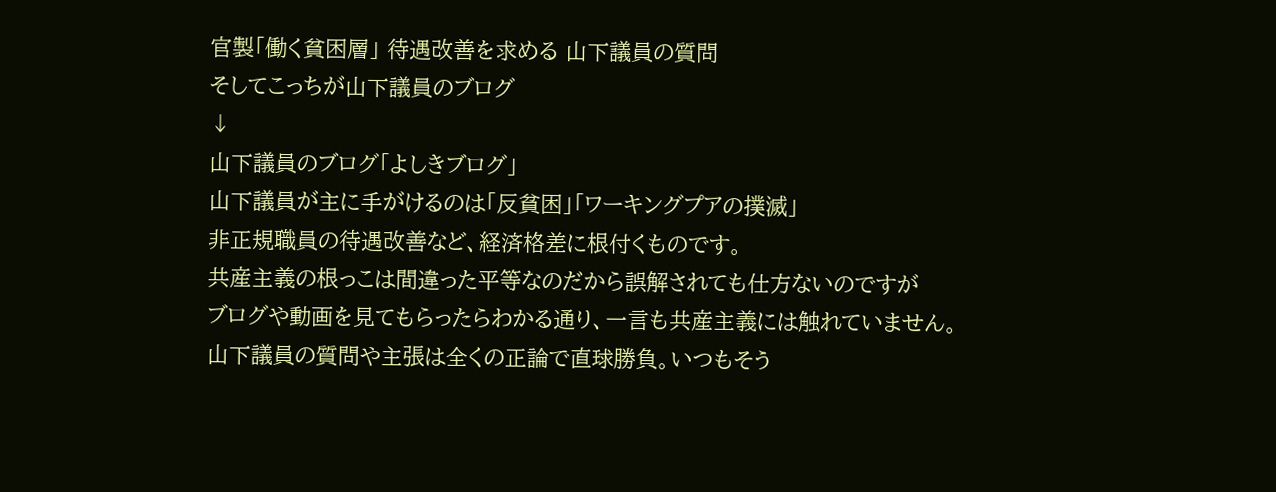官製「働く貧困層」 待遇改善を求める 山下議員の質問
そしてこっちが山下議員のブログ
↓
山下議員のブログ「よしきブログ」
山下議員が主に手がけるのは「反貧困」「ワーキングプアの撲滅」
非正規職員の待遇改善など、経済格差に根付くものです。
共産主義の根っこは間違った平等なのだから誤解されても仕方ないのですが
ブログや動画を見てもらったらわかる通り、一言も共産主義には触れていません。
山下議員の質問や主張は全くの正論で直球勝負。いつもそう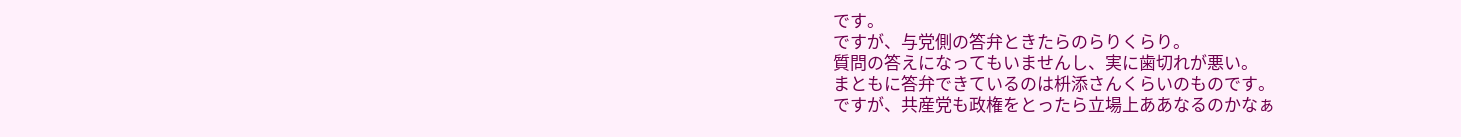です。
ですが、与党側の答弁ときたらのらりくらり。
質問の答えになってもいませんし、実に歯切れが悪い。
まともに答弁できているのは枡添さんくらいのものです。
ですが、共産党も政権をとったら立場上ああなるのかなぁ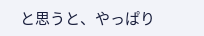と思うと、やっぱり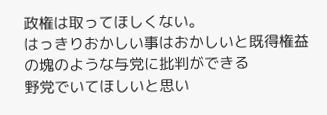政権は取ってほしくない。
はっきりおかしい事はおかしいと既得権益の塊のような与党に批判ができる
野党でいてほしいと思い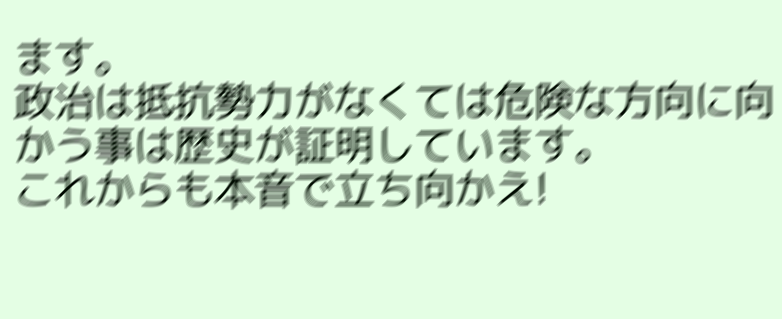ます。
政治は抵抗勢力がなくては危険な方向に向かう事は歴史が証明しています。
これからも本音で立ち向かえ!